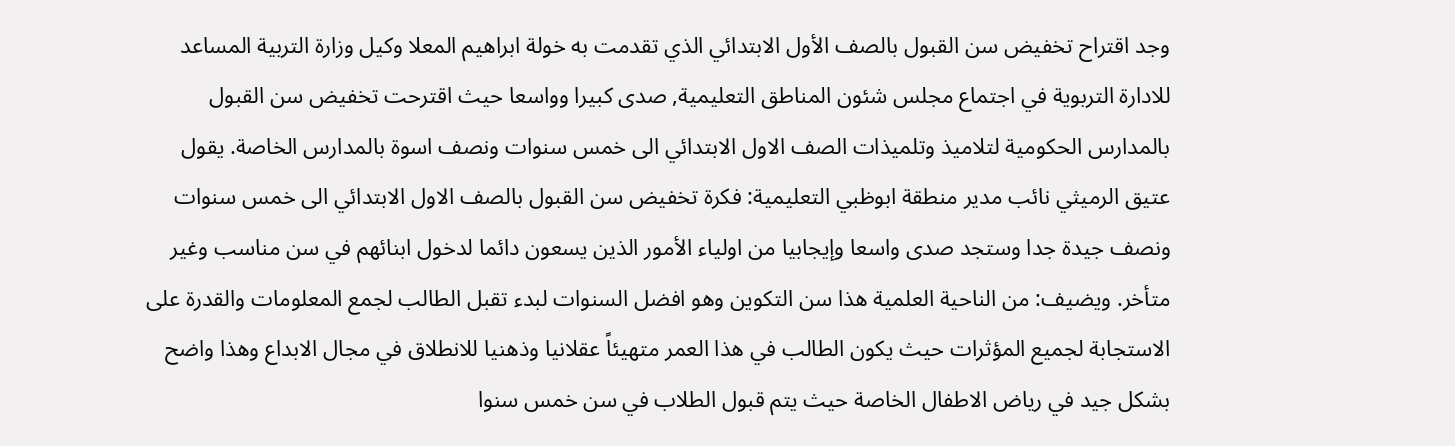وجد اقتراح تخفيض سن القبول بالصف الأول الابتدائي الذي تقدمت به خولة ابراهيم المعلا وكيل وزارة التربية المساعد للادارة التربوية في اجتماع مجلس شئون المناطق التعليمية, صدى كبيرا وواسعا حيث اقترحت تخفيض سن القبول بالمدارس الحكومية لتلاميذ وتلميذات الصف الاول الابتدائي الى خمس سنوات ونصف اسوة بالمدارس الخاصة. يقول عتيق الرميثي نائب مدير منطقة ابوظبي التعليمية: فكرة تخفيض سن القبول بالصف الاول الابتدائي الى خمس سنوات ونصف جيدة جدا وستجد صدى واسعا وإيجابيا من اولياء الأمور الذين يسعون دائما لدخول ابنائهم في سن مناسب وغير متأخر. ويضيف: من الناحية العلمية هذا سن التكوين وهو افضل السنوات لبدء تقبل الطالب لجمع المعلومات والقدرة على الاستجابة لجميع المؤثرات حيث يكون الطالب في هذا العمر متهيئاً عقلانيا وذهنيا للانطلاق في مجال الابداع وهذا واضح بشكل جيد في رياض الاطفال الخاصة حيث يتم قبول الطلاب في سن خمس سنوا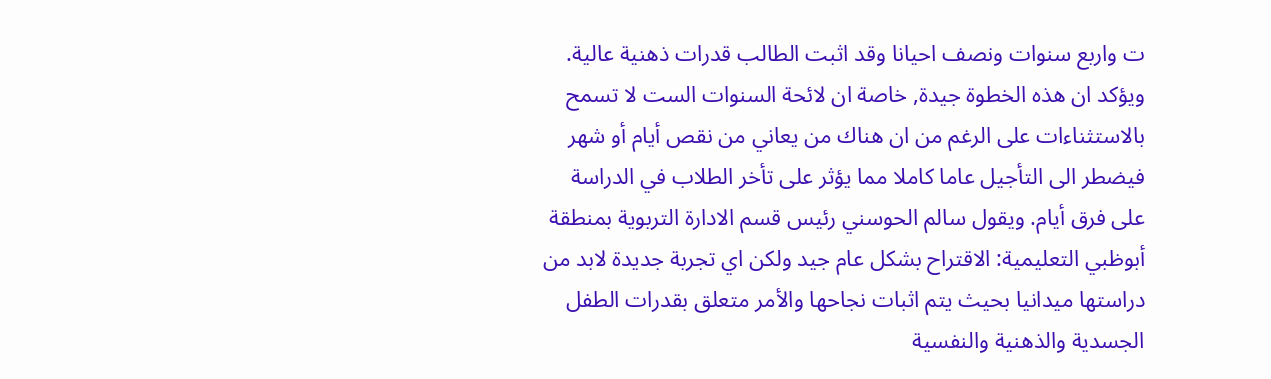ت واربع سنوات ونصف احيانا وقد اثبت الطالب قدرات ذهنية عالية. ويؤكد ان هذه الخطوة جيدة, خاصة ان لائحة السنوات الست لا تسمح بالاستثناءات على الرغم من ان هناك من يعاني من نقص أيام أو شهر فيضطر الى التأجيل عاما كاملا مما يؤثر على تأخر الطلاب في الدراسة على فرق أيام. ويقول سالم الحوسني رئيس قسم الادارة التربوية بمنطقة أبوظبي التعليمية: الاقتراح بشكل عام جيد ولكن اي تجربة جديدة لابد من دراستها ميدانيا بحيث يتم اثبات نجاحها والأمر متعلق بقدرات الطفل الجسدية والذهنية والنفسية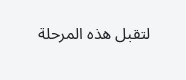لتقبل هذه المرحلة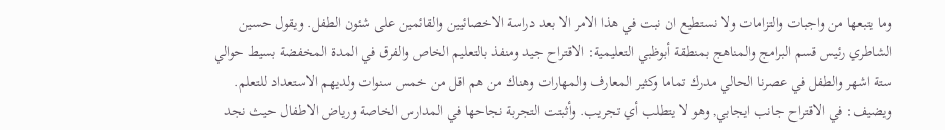وما يتبعها من واجبات والتزامات ولا نستطيع ان نبت في هذا الامر الا بعد دراسة الاخصائيين والقائمين على شئون الطفل. ويقول حسين الشاطري رئيس قسم البرامج والمناهج بمنطقة أبوظبي التعليمية: الاقتراح جيد ومنفذ بالتعليم الخاص والفرق في المدة المخفضة بسيط حوالي ستة اشهر والطفل في عصرنا الحالي مدرك تماما وكثير المعارف والمهارات وهناك من هم اقل من خمس سنوات ولديهم الاستعداد للتعلم. ويضيف: في الاقتراح جانب ايجابي, وهو لا يتطلب أي تجريب. وأثبتت التجربة نجاحها في المدارس الخاصة ورياض الاطفال حيث نجد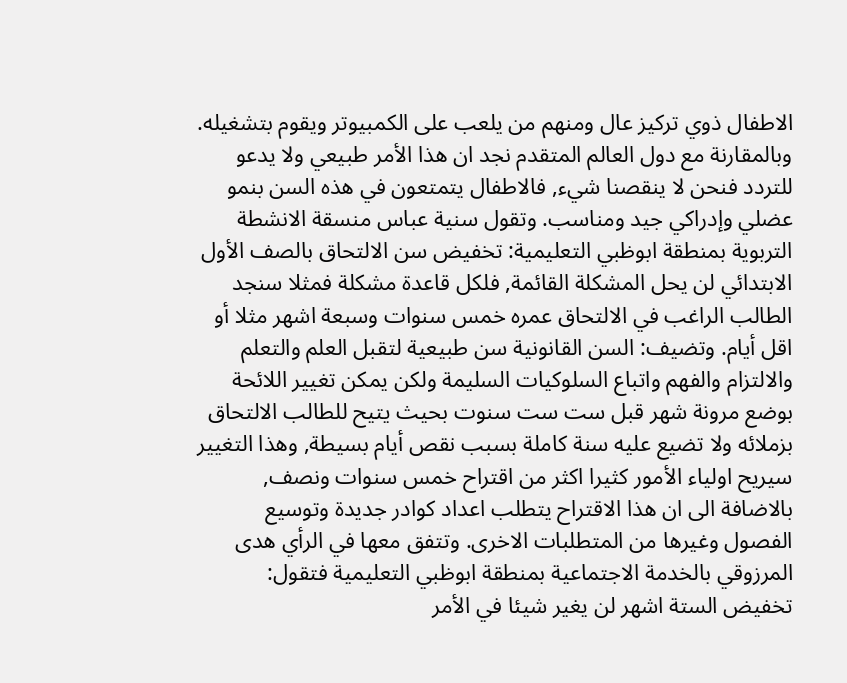الاطفال ذوي تركيز عال ومنهم من يلعب على الكمبيوتر ويقوم بتشغيله. وبالمقارنة مع دول العالم المتقدم نجد ان هذا الأمر طبيعي ولا يدعو للتردد فنحن لا ينقصنا شيء, فالاطفال يتمتعون في هذه السن بنمو عضلي وإدراكي جيد ومناسب. وتقول سنية عباس منسقة الانشطة التربوية بمنطقة ابوظبي التعليمية: تخفيض سن الالتحاق بالصف الأول الابتدائي لن يحل المشكلة القائمة, فلكل قاعدة مشكلة فمثلا سنجد الطالب الراغب في الالتحاق عمره خمس سنوات وسبعة اشهر مثلا أو اقل أيام. وتضيف: السن القانونية سن طبيعية لتقبل العلم والتعلم والالتزام والفهم واتباع السلوكيات السليمة ولكن يمكن تغيير اللائحة بوضع مرونة شهر قبل ست ست سنوت بحيث يتيح للطالب الالتحاق بزملائه ولا تضيع عليه سنة كاملة بسبب نقص أيام بسيطة, وهذا التغيير سيريح اولياء الأمور كثيرا اكثر من اقتراح خمس سنوات ونصف, بالاضافة الى ان هذا الاقتراح يتطلب اعداد كوادر جديدة وتوسيع الفصول وغيرها من المتطلبات الاخرى. وتتفق معها في الرأي هدى المرزوقي بالخدمة الاجتماعية بمنطقة ابوظبي التعليمية فتقول: تخفيض الستة اشهر لن يغير شيئا في الأمر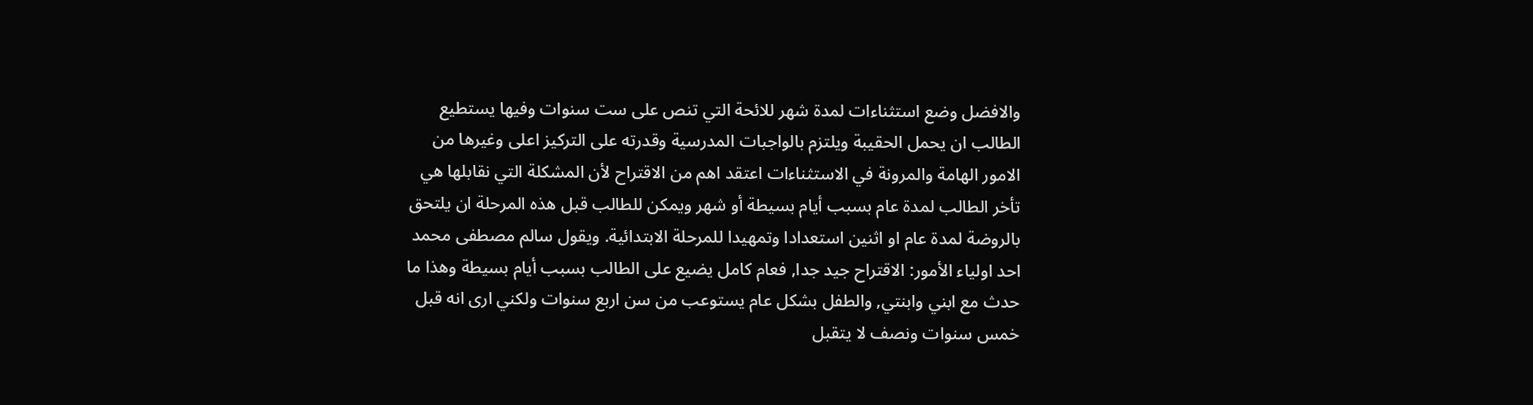والافضل وضع استثناءات لمدة شهر للائحة التي تنص على ست سنوات وفيها يستطيع الطالب ان يحمل الحقيبة ويلتزم بالواجبات المدرسية وقدرته على التركيز اعلى وغيرها من الامور الهامة والمرونة في الاستثناءات اعتقد اهم من الاقتراح لأن المشكلة التي نقابلها هي تأخر الطالب لمدة عام بسبب أيام بسيطة أو شهر ويمكن للطالب قبل هذه المرحلة ان يلتحق بالروضة لمدة عام او اثنين استعدادا وتمهيدا للمرحلة الابتدائية. ويقول سالم مصطفى محمد احد اولياء الأمور: الاقتراح جيد جدا, فعام كامل يضيع على الطالب بسبب أيام بسيطة وهذا ما حدث مع ابني وابنتي, والطفل بشكل عام يستوعب من سن اربع سنوات ولكني ارى انه قبل خمس سنوات ونصف لا يتقبل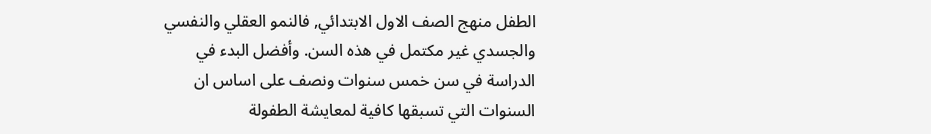الطفل منهج الصف الاول الابتدائي, فالنمو العقلي والنفسي والجسدي غير مكتمل في هذه السن. وأفضل البدء في الدراسة في سن خمس سنوات ونصف على اساس ان السنوات التي تسبقها كافية لمعايشة الطفولة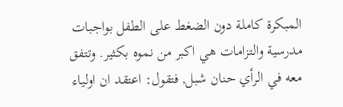المبكرة كاملة دون الضغط على الطفل بواجبات مدرسية والتزامات هي اكبر من نموه بكثير. وتتفق معه في الرأي حنان شبل, فتقول: اعتقد ان اولياء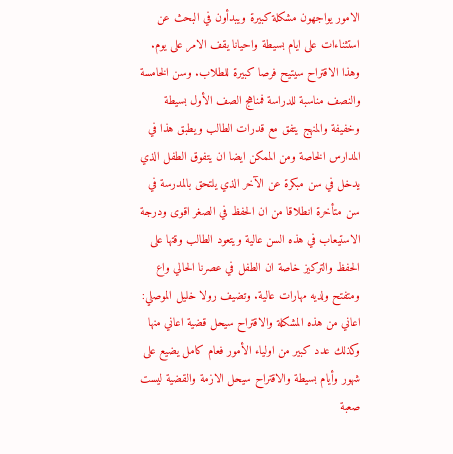الامور يواجهون مشكلة كبيرة ويبدأون في البحث عن استثناءات على ايام بسيطة واحيانا يقف الامر على يوم. وهذا الاقتراح سيتيح فرصا كبيرة للطلاب. وسن الخامسة والنصف مناسبة للدراسة فمناهج الصف الأول بسيطة وخفيفة والمنهج يتفق مع قدرات الطالب ويطبق هذا في المدارس الخاصة ومن الممكن ايضا ان يتفوق الطفل الذي يدخل في سن مبكرة عن الآخر الذي يلتحق بالمدرسة في سن متأخرة انطلاقا من ان الحفظ في الصغر اقوى ودرجة الاستيعاب في هذه السن عالية ويتعود الطالب وقتها على الحفظ والتركيز خاصة ان الطفل في عصرنا الحالي واع ومتفتح ولديه مهارات عالية. وتضيف رولا خليل الموصلي: اعاني من هذه المشكلة والاقتراح سيحل قضية اعاني منها وكذلك عدد كبير من اولياء الأمور فعام كامل يضيع على شهور وأيام بسيطة والاقتراح سيحل الازمة والقضية ليست صعبة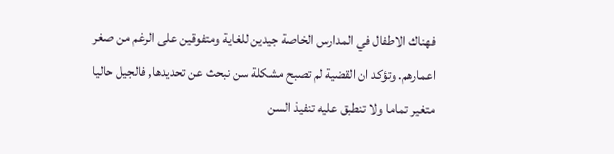فهناك الاطفال في المدارس الخاصة جيدين للغاية ومتفوقين على الرغم من صغر اعمارهم. وتؤكد ان القضية لم تصبح مشكلة سن نبحث عن تحديدها, فالجيل حاليا متغير تماما ولا تنطبق عليه تنفيذ السن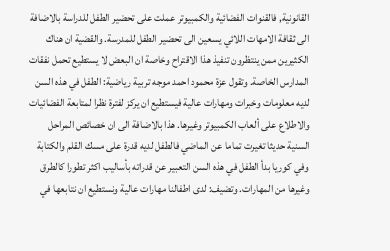القانونية, فالقنوات الفضائية والكمبيوتر عملت على تحضير الطفل للدراسة بالاضافة الى ثقافة الامهات اللائي يسعين الى تحضير الطفل للمدرسة. والقضية ان هناك الكثيرين ممن ينتظرون تنفيذ هذا الاقتراح وخاصة ان البعض لا يستطيع تحمل نفقات المدارس الخاصة. وتقول عزة محمود احمد موجه تربية رياضية: الطفل في هذه السن لديه معلومات وخبرات ومهارات عالية فيستطيع ان يركز لفترة نظرا لمتابعة الفضائيات والاطلاع على ألعاب الكمبيوتر وغيرها. هذا بالاضافة الى ان خصائص المراحل السنية حديثا تغيرت تماما عن الماضي فالطفل لديه قدرة على مسك القلم والكتابة وفي كوريا بدأ الطفل في هذه السن التعبير عن قدراته بأساليب اكثر تطورا كالطرق وغيرها من المهارات. وتضيف: لدى اطفالنا مهارات عالية ونستطيع ان نتابعها في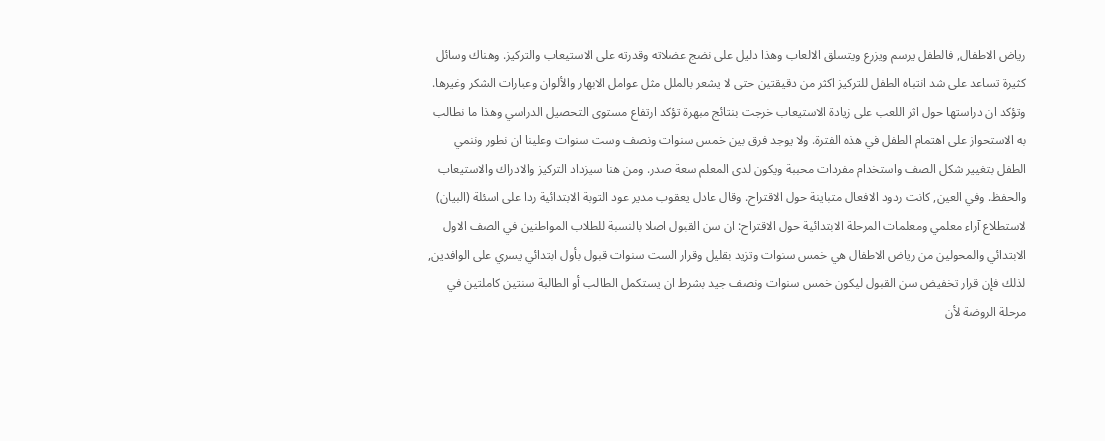رياض الاطفال, فالطفل يرسم ويزرع ويتسلق الالعاب وهذا دليل على نضج عضلاته وقدرته على الاستيعاب والتركيز. وهناك وسائل كثيرة تساعد على شد انتباه الطفل للتركيز اكثر من دقيقتين حتى لا يشعر بالملل مثل عوامل الابهار والألوان وعبارات الشكر وغيرها. وتؤكد ان دراستها حول اثر اللعب على زيادة الاستيعاب خرجت بنتائج مبهرة تؤكد ارتفاع مستوى التحصيل الدراسي وهذا ما نطالب به الاستحواز على اهتمام الطفل في هذه الفترة. ولا يوجد فرق بين خمس سنوات ونصف وست سنوات وعلينا ان نطور وننمي الطفل بتغيير شكل الصف واستخدام مفردات محببة ويكون لدى المعلم سعة صدر. ومن هنا سيزداد التركيز والادراك والاستيعاب والحفظ. وفي العين, كانت ردود الافعال متباينة حول الاقتراح. وقال عادل يعقوب مدير عود التوبة الابتدائية ردا على اسئلة (البيان) لاستطلاع آراء معلمي ومعلمات المرحلة الابتدائية حول الاقتراح: ان سن القبول اصلا بالنسبة للطلاب المواطنين في الصف الاول الابتدائي والمحولين من رياض الاطفال هي خمس سنوات وتزيد بقليل وقرار الست سنوات قبول بأول ابتدائي يسري على الوافدين, لذلك فإن قرار تخفيض سن القبول ليكون خمس سنوات ونصف جيد بشرط ان يستكمل الطالب أو الطالبة سنتين كاملتين في مرحلة الروضة لأن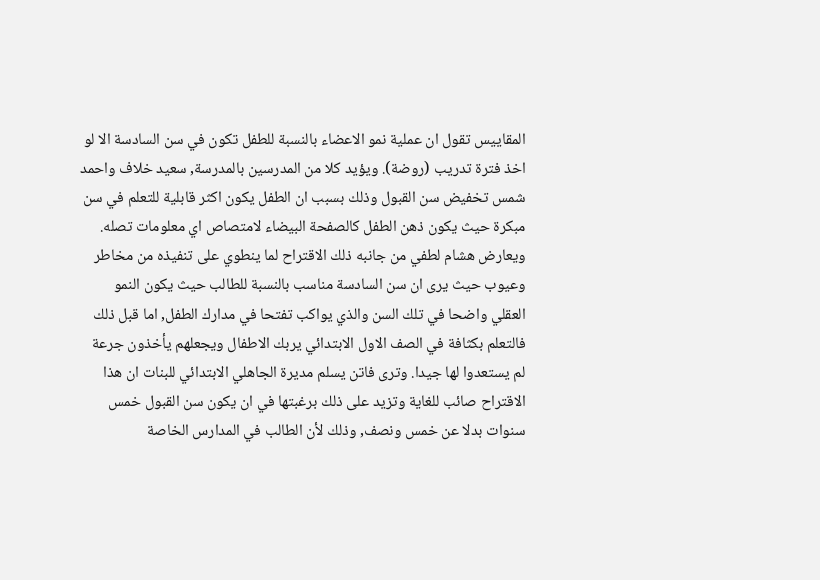المقاييس تقول ان عملية نمو الاعضاء بالنسبة للطفل تكون في سن السادسة الا لو اخذ فترة تدريب (روضة). ويؤيد كلا من المدرسين بالمدرسة, سعيد خلاف واحمد شمس تخفيض سن القبول وذلك بسبب ان الطفل يكون اكثر قابلية للتعلم في سن مبكرة حيث يكون ذهن الطفل كالصفحة البيضاء لامتصاص اي معلومات تصله. ويعارض هشام لطفي من جانبه ذلك الاقتراح لما ينطوي على تنفيذه من مخاطر وعيوب حيث يرى ان سن السادسة مناسب بالنسبة للطالب حيث يكون النمو العقلي واضحا في تلك السن والذي يواكب تفتحا في مدارك الطفل, اما قبل ذلك فالتعلم بكثافة في الصف الاول الابتدائي يربك الاطفال ويجعلهم يأخذون جرعة لم يستعدوا لها جيدا. وترى فاتن يسلم مديرة الجاهلي الابتدائي للبنات ان هذا الاقتراح صائب للغاية وتزيد على ذلك برغبتها في ان يكون سن القبول خمس سنوات بدلا عن خمس ونصف, وذلك لأن الطالب في المدارس الخاصة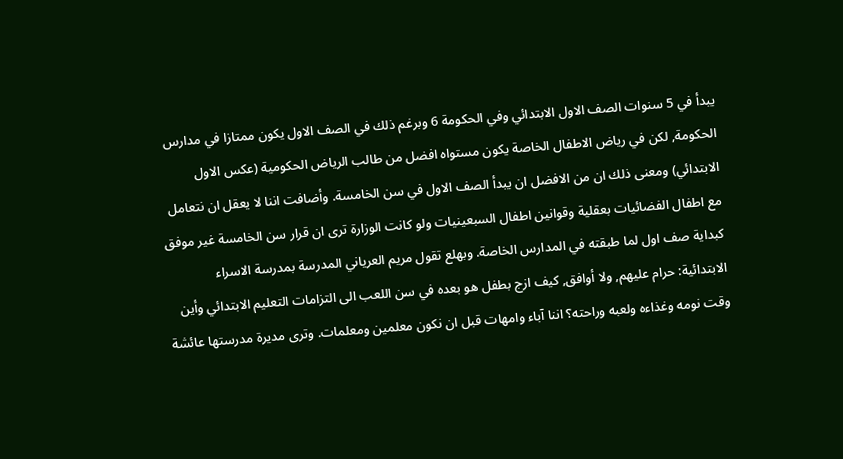يبدأ في 5 سنوات الصف الاول الابتدائي وفي الحكومة 6 وبرغم ذلك في الصف الاول يكون ممتازا في مدارس الحكومة, لكن في رياض الاطفال الخاصة يكون مستواه افضل من طالب الرياض الحكومية (عكس الاول الابتدائي) ومعنى ذلك ان من الافضل ان يبدأ الصف الاول في سن الخامسة. وأضافت اننا لا يعقل ان نتعامل مع اطفال الفضائيات بعقلية وقوانين اطفال السبعينيات ولو كانت الوزارة ترى ان قرار سن الخامسة غير موفق كبداية صف اول لما طبقته في المدارس الخاصة. وبهلع تقول مريم العرياني المدرسة بمدرسة الاسراء الابتدائية: حرام عليهم, ولا أوافق, كيف ازج بطفل هو بعده في سن اللعب الى التزامات التعليم الابتدائي وأين وقت نومه وغذاءه ولعبه وراحته؟ اننا آباء وامهات قبل ان نكون معلمين ومعلمات. وترى مديرة مدرستها عائشة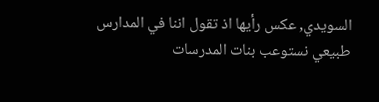السويدي, عكس رأيها اذ تقول اننا في المدارس طبيعي نستوعب بنات المدرسات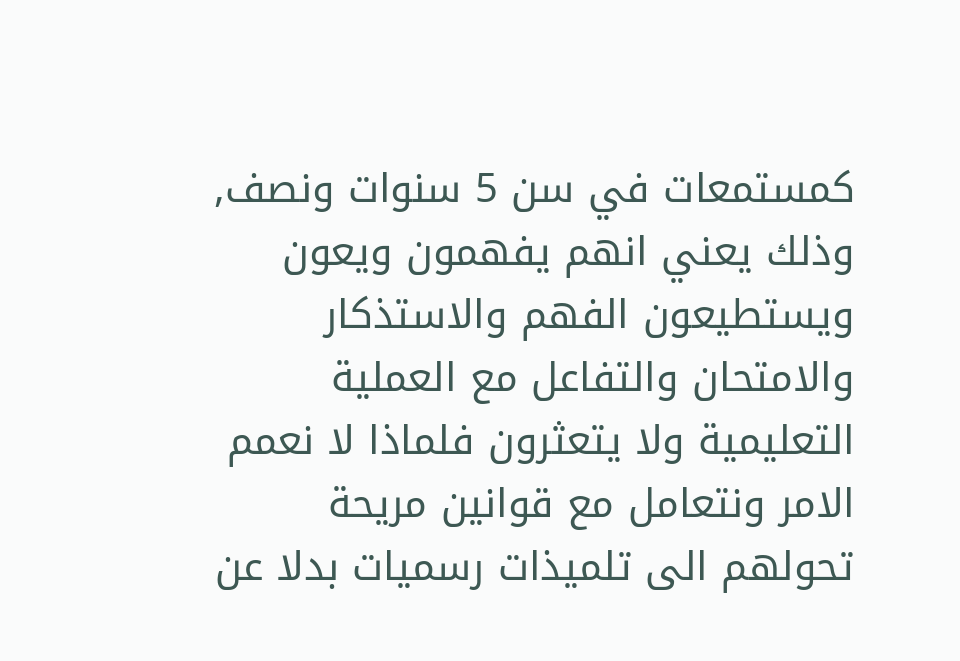كمستمعات في سن 5 سنوات ونصف, وذلك يعني انهم يفهمون ويعون ويستطيعون الفهم والاستذكار والامتحان والتفاعل مع العملية التعليمية ولا يتعثرون فلماذا لا نعمم الامر ونتعامل مع قوانين مريحة تحولهم الى تلميذات رسميات بدلا عن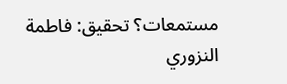مستمعات؟ تحقيق: فاطمة النزوري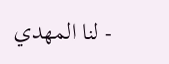- لنا المهدي